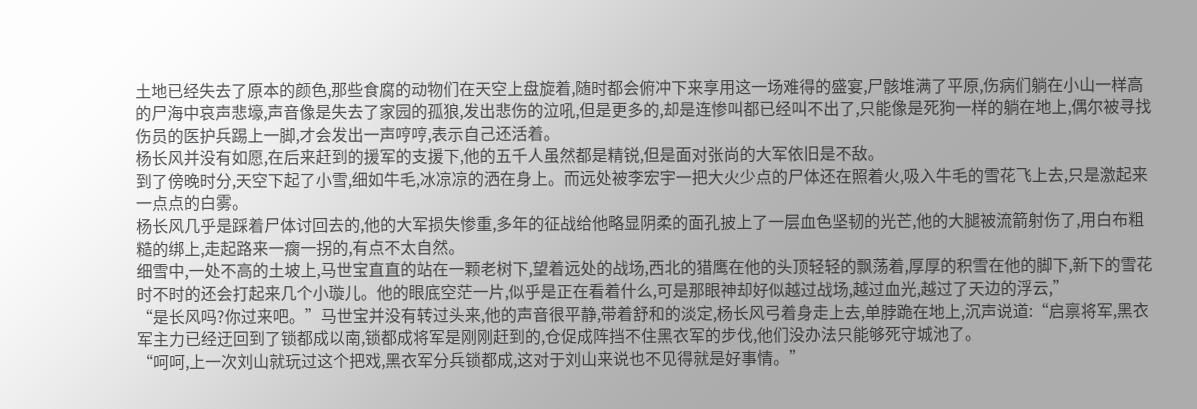土地已经失去了原本的颜色,那些食腐的动物们在天空上盘旋着,随时都会俯冲下来享用这一场难得的盛宴,尸骸堆满了平原,伤病们躺在小山一样高的尸海中哀声悲壕,声音像是失去了家园的孤狼,发出悲伤的泣吼,但是更多的,却是连惨叫都已经叫不出了,只能像是死狗一样的躺在地上,偶尔被寻找伤员的医护兵踢上一脚,才会发出一声哼哼,表示自己还活着。
杨长风并没有如愿,在后来赶到的援军的支援下,他的五千人虽然都是精锐,但是面对张尚的大军依旧是不敌。
到了傍晚时分,天空下起了小雪,细如牛毛,冰凉凉的洒在身上。而远处被李宏宇一把大火少点的尸体还在照着火,吸入牛毛的雪花飞上去,只是激起来一点点的白雾。
杨长风几乎是踩着尸体讨回去的,他的大军损失惨重,多年的征战给他略显阴柔的面孔披上了一层血色坚韧的光芒,他的大腿被流箭射伤了,用白布粗糙的绑上,走起路来一瘸一拐的,有点不太自然。
细雪中,一处不高的土坡上,马世宝直直的站在一颗老树下,望着远处的战场,西北的猎鹰在他的头顶轻轻的飘荡着,厚厚的积雪在他的脚下,新下的雪花时不时的还会打起来几个小璇儿。他的眼底空茫一片,似乎是正在看着什么,可是那眼神却好似越过战场,越过血光,越过了天边的浮云,”
“是长风吗?你过来吧。”马世宝并没有转过头来,他的声音很平静,带着舒和的淡定,杨长风弓着身走上去,单脖跪在地上,沉声说道:“启禀将军,黑衣军主力已经迂回到了锁都成以南,锁都成将军是刚刚赶到的,仓促成阵挡不住黑衣军的步伐,他们没办法只能够死守城池了。
“呵呵,上一次刘山就玩过这个把戏,黑衣军分兵锁都成,这对于刘山来说也不见得就是好事情。”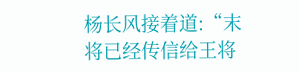杨长风接着道:“末将已经传信给王将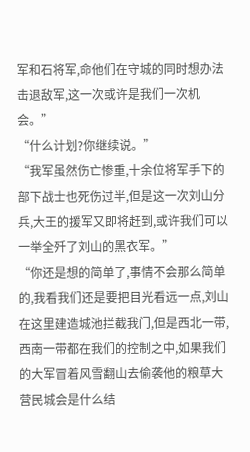军和石将军,命他们在守城的同时想办法击退敌军,这一次或许是我们一次机会。”
“什么计划?你继续说。”
“我军虽然伤亡惨重,十余位将军手下的部下战士也死伤过半,但是这一次刘山分兵,大王的援军又即将赶到,或许我们可以一举全歼了刘山的黑衣军。”
“你还是想的简单了,事情不会那么简单的,我看我们还是要把目光看远一点,刘山在这里建造城池拦截我门,但是西北一带,西南一带都在我们的控制之中,如果我们的大军冒着风雪翻山去偷袭他的粮草大营民城会是什么结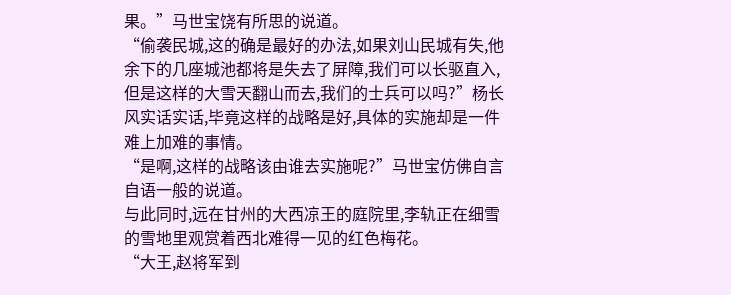果。”马世宝饶有所思的说道。
“偷袭民城,这的确是最好的办法,如果刘山民城有失,他余下的几座城池都将是失去了屏障,我们可以长驱直入,但是这样的大雪天翻山而去,我们的士兵可以吗?”杨长风实话实话,毕竟这样的战略是好,具体的实施却是一件难上加难的事情。
“是啊,这样的战略该由谁去实施呢?”马世宝仿佛自言自语一般的说道。
与此同时,远在甘州的大西凉王的庭院里,李轨正在细雪的雪地里观赏着西北难得一见的红色梅花。
“大王,赵将军到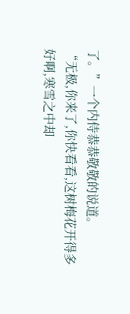了。”一个内侍恭恭敬敬的说道。
“无极,你来了,你快看看,这树梅花开得多好啊,寒雪之中却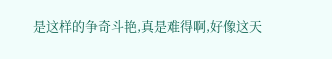是这样的争奇斗艳,真是难得啊,好像这天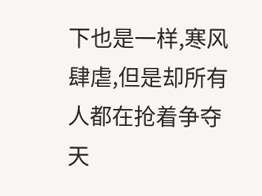下也是一样,寒风肆虐,但是却所有人都在抢着争夺天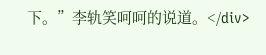下。”李轨笑呵呵的说道。</div>